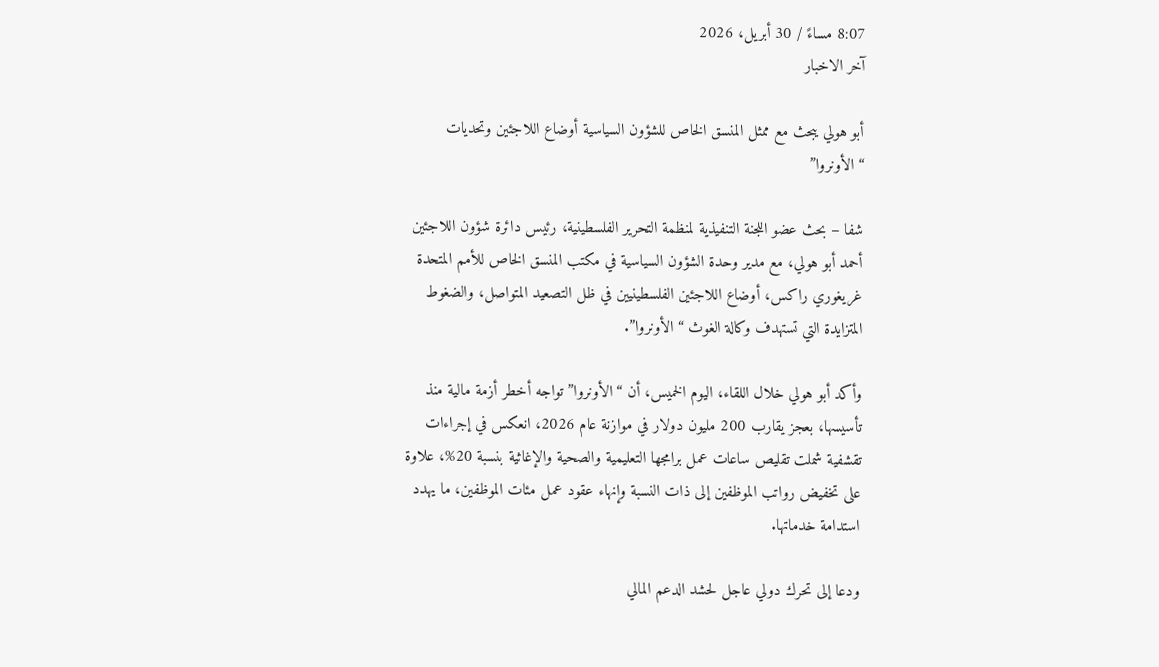8:07 مساءً / 30 أبريل، 2026
آخر الاخبار

أبو هولي يبحث مع ممثل المنسق الخاص للشؤون السياسية أوضاع اللاجئين وتحديات “الأونروا”

شفا – بحث عضو اللجنة التنفيذية لمنظمة التحرير الفلسطينية، رئيس دائرة شؤون اللاجئين أحمد أبو هولي، مع مدير وحدة الشؤون السياسية في مكتب المنسق الخاص للأمم المتحدة غريغوري راكس، أوضاع اللاجئين الفلسطينيين في ظل التصعيد المتواصل، والضغوط المتزايدة التي تستهدف وكالة الغوث “الأونروا”.

وأكد أبو هولي خلال اللقاء، اليوم الخميس، أن “الأونروا” تواجه أخطر أزمة مالية منذ تأسيسها، بعجز يقارب 200 مليون دولار في موازنة عام 2026، انعكس في إجراءات تقشفية شملت تقليص ساعات عمل برامجها التعليمية والصحية والإغاثية بنسبة 20%، علاوة على تخفيض رواتب الموظفين إلى ذات النسبة وإنهاء عقود عمل مئات الموظفين، ما يهدد استدامة خدماتها.

ودعا إلى تحرك دولي عاجل لحشد الدعم المالي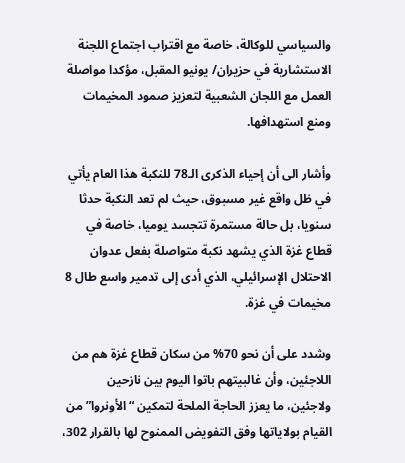والسياسي للوكالة، خاصة مع اقتراب اجتماع اللجنة الاستشارية في حزيران/ يونيو المقبل، مؤكدا مواصلة العمل مع اللجان الشعبية لتعزيز صمود المخيمات ومنع استهدافها.

وأشار الى أن إحياء الذكرى الـ78 للنكبة هذا العام يأتي في ظل واقع غير مسبوق، حيث لم تعد النكبة حدثا سنويا، بل حالة مستمرة تتجسد يوميا، خاصة في قطاع غزة الذي يشهد نكبة متواصلة بفعل عدوان الاحتلال الإسرائيلي، الذي أدى إلى تدمير واسع طال 8 مخيمات في غزة.

وشدد على أن نحو 70% من سكان قطاع غزة هم من اللاجئين، وأن غالبيتهم باتوا اليوم بين نازحين ولاجئين، ما يعزز الحاجة الملحة لتمكين “الأونروا” من القيام بولاياتها وفق التفويض الممنوح لها بالقرار 302،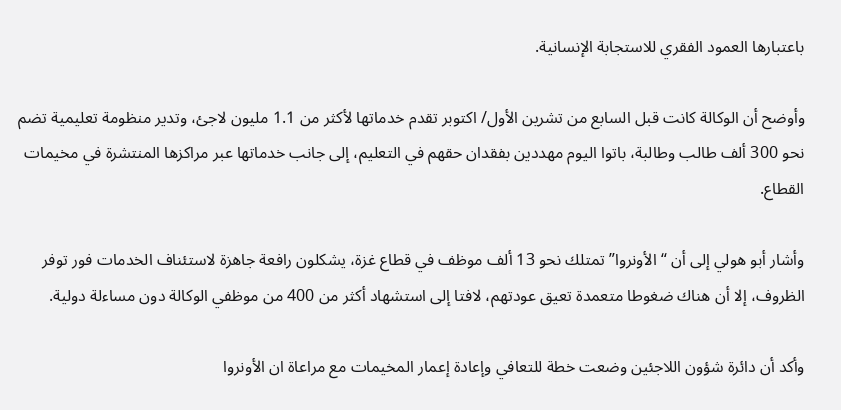باعتبارها العمود الفقري للاستجابة الإنسانية.

وأوضح أن الوكالة كانت قبل السابع من تشرين الأول/ اكتوبر تقدم خدماتها لأكثر من 1.1 مليون لاجئ، وتدير منظومة تعليمية تضم نحو 300 ألف طالب وطالبة، باتوا اليوم مهددين بفقدان حقهم في التعليم، إلى جانب خدماتها عبر مراكزها المنتشرة في مخيمات القطاع.

وأشار أبو هولي إلى أن “الأونروا” تمتلك نحو 13 ألف موظف في قطاع غزة، يشكلون رافعة جاهزة لاستئناف الخدمات فور توفر الظروف، إلا أن هناك ضغوطا متعمدة تعيق عودتهم، لافتا إلى استشهاد أكثر من 400 من موظفي الوكالة دون مساءلة دولية.

وأكد أن دائرة شؤون اللاجئين وضعت خطة للتعافي وإعادة إعمار المخيمات مع مراعاة ان الأونروا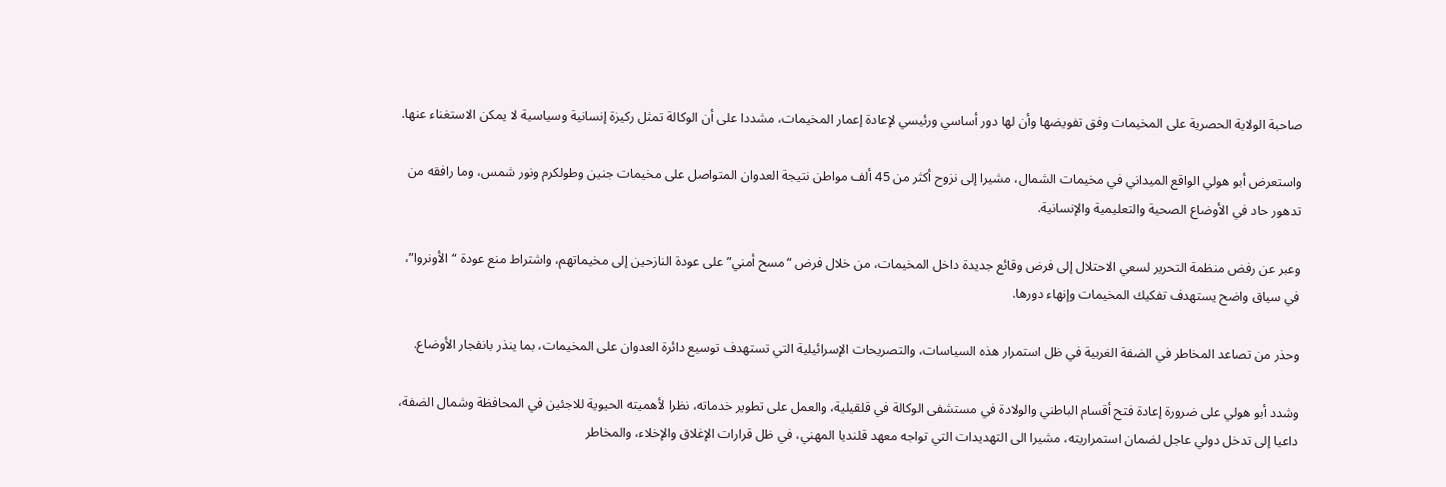صاحبة الولاية الحصرية على المخيمات وفق تفويضها وأن لها دور أساسي ورئيسي لإعادة إعمار المخيمات، مشددا على أن الوكالة تمثل ركيزة إنسانية وسياسية لا يمكن الاستغناء عنها.

واستعرض أبو هولي الواقع الميداني في مخيمات الشمال، مشيرا إلى نزوح أكثر من 45 ألف مواطن نتيجة العدوان المتواصل على مخيمات جنين وطولكرم ونور شمس، وما رافقه من تدهور حاد في الأوضاع الصحية والتعليمية والإنسانية.

وعبر عن رفض منظمة التحرير لسعي الاحتلال إلى فرض وقائع جديدة داخل المخيمات، من خلال فرض “مسح أمني” على عودة النازحين إلى مخيماتهم، واشتراط منع عودة “الأونروا”، في سياق واضح يستهدف تفكيك المخيمات وإنهاء دورها.

وحذر من تصاعد المخاطر في الضفة الغربية في ظل استمرار هذه السياسات، والتصريحات الإسرائيلية التي تستهدف توسيع دائرة العدوان على المخيمات، بما ينذر بانفجار الأوضاع.

وشدد أبو هولي على ضرورة إعادة فتح أقسام الباطني والولادة في مستشفى الوكالة في قلقيلية، والعمل على تطوير خدماته، نظرا لأهميته الحيوية للاجئين في المحافظة وشمال الضفة، داعيا إلى تدخل دولي عاجل لضمان استمراريته، مشيرا الى التهديدات التي تواجه معهد قلنديا المهني، في ظل قرارات الإغلاق والإخلاء، والمخاطر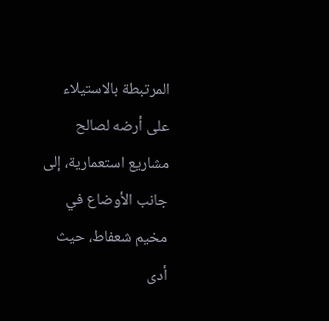المرتبطة بالاستيلاء على أرضه لصالح مشاريع استعمارية، إلى جانب الأوضاع في مخيم شعفاط، حيث أدى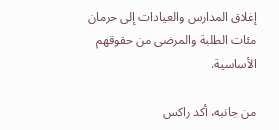إغلاق المدارس والعيادات إلى حرمان مئات الطلبة والمرضى من حقوقهم الأساسية.

من جانبه، أكد راكس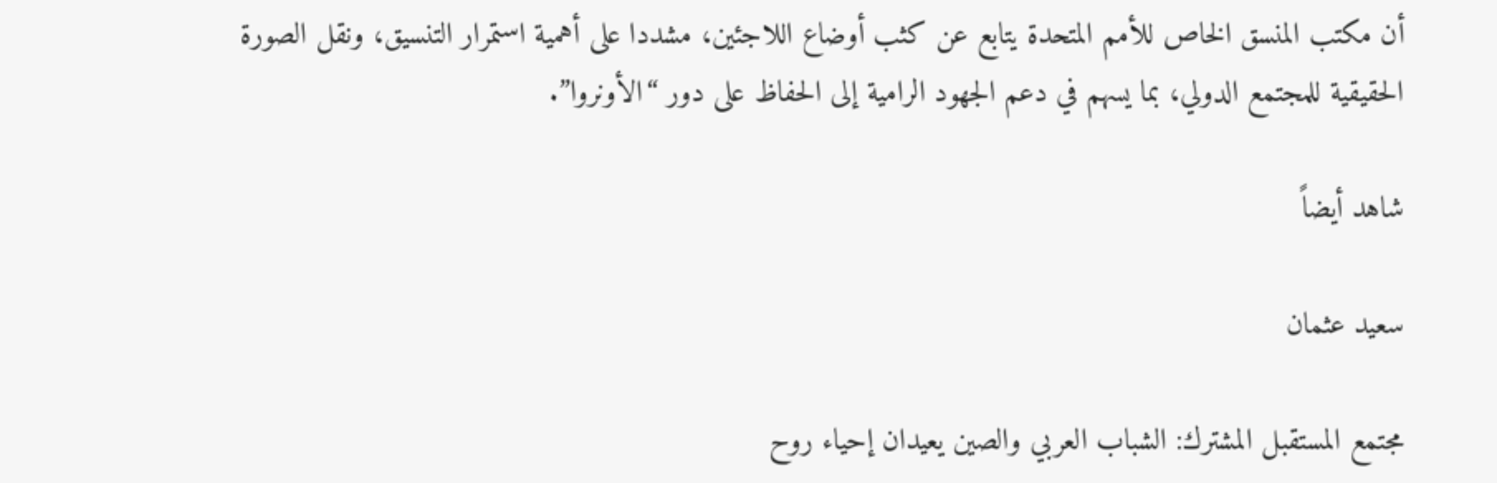أن مكتب المنسق الخاص للأمم المتحدة يتابع عن كثب أوضاع اللاجئين، مشددا على أهمية استمرار التنسيق، ونقل الصورة الحقيقية للمجتمع الدولي، بما يسهم في دعم الجهود الرامية إلى الحفاظ على دور “الأونروا”.

شاهد أيضاً

سعيد عثمان

مجتمع المستقبل المشترك: الشباب العربي والصين يعيدان إحياء روح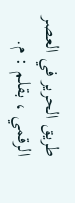طريق الحرير في العصر الرقمي ، بقلم : م.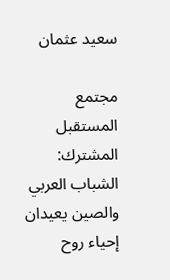سعيد عثمان

مجتمع المستقبل المشترك: الشباب العربي والصين يعيدان إحياء روح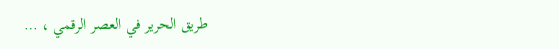طريق الحرير في العصر الرقمي ، …